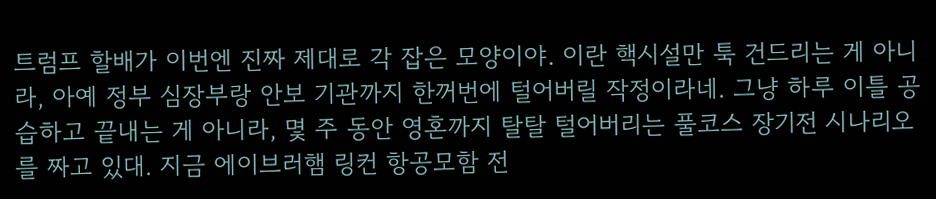트럼프 할배가 이번엔 진짜 제대로 각 잡은 모양이야. 이란 핵시설만 툭 건드리는 게 아니라, 아예 정부 심장부랑 안보 기관까지 한꺼번에 털어버릴 작정이라네. 그냥 하루 이틀 공습하고 끝내는 게 아니라, 몇 주 동안 영혼까지 탈탈 털어버리는 풀코스 장기전 시나리오를 짜고 있대. 지금 에이브러햄 링컨 항공모함 전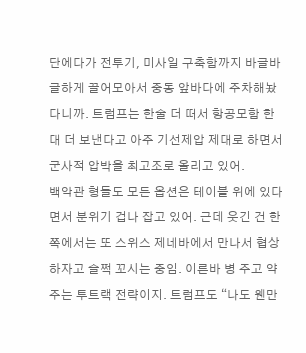단에다가 전투기, 미사일 구축함까지 바글바글하게 끌어모아서 중동 앞바다에 주차해놨다니까. 트럼프는 한술 더 떠서 항공모함 한 대 더 보낸다고 아주 기선제압 제대로 하면서 군사적 압박을 최고조로 올리고 있어.
백악관 형들도 모든 옵션은 테이블 위에 있다면서 분위기 겁나 잡고 있어. 근데 웃긴 건 한쪽에서는 또 스위스 제네바에서 만나서 협상하자고 슬쩍 꼬시는 중임. 이른바 병 주고 약 주는 투트랙 전략이지. 트럼프도 “나도 웬만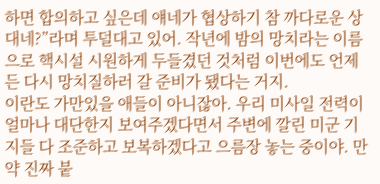하면 합의하고 싶은데 얘네가 협상하기 참 까다로운 상대네?”라며 투덜대고 있어. 작년에 밤의 망치라는 이름으로 핵시설 시원하게 두들겼던 것처럼 이번에도 언제든 다시 망치질하러 갈 준비가 됐다는 거지.
이란도 가만있을 애들이 아니잖아. 우리 미사일 전력이 얼마나 대단한지 보여주겠다면서 주변에 깔린 미군 기지들 다 조준하고 보복하겠다고 으름장 놓는 중이야. 만약 진짜 붙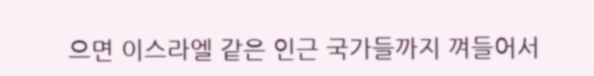으면 이스라엘 같은 인근 국가들까지 껴들어서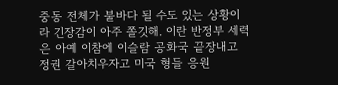중동 전체가 불바다 될 수도 있는 상황이라 긴장감이 아주 쫄깃해. 이란 반정부 세력은 아예 이참에 이슬람 공화국 끝장내고 정권 갈아치우자고 미국 형들 응원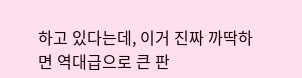하고 있다는데, 이거 진짜 까딱하면 역대급으로 큰 판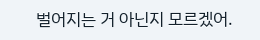벌어지는 거 아닌지 모르겠어.